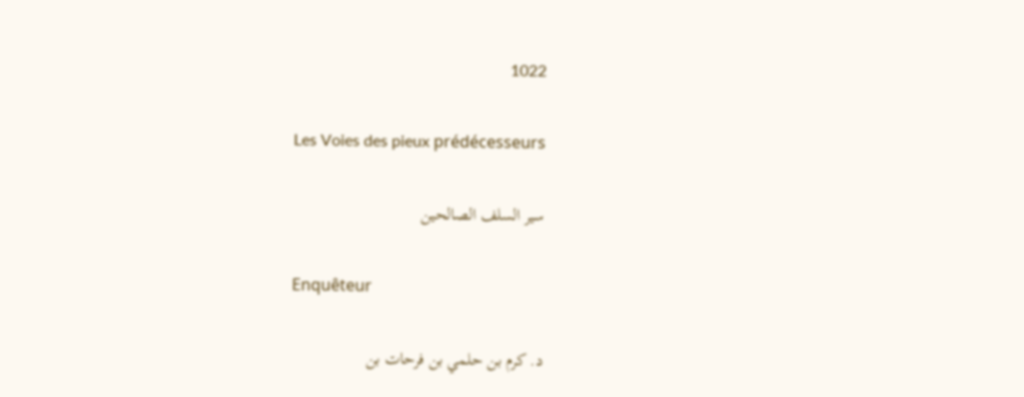1022

Les Voies des pieux prédécesseurs

سير السلف الصالحين

Enquêteur

د. كرم بن حلمي بن فرحات بن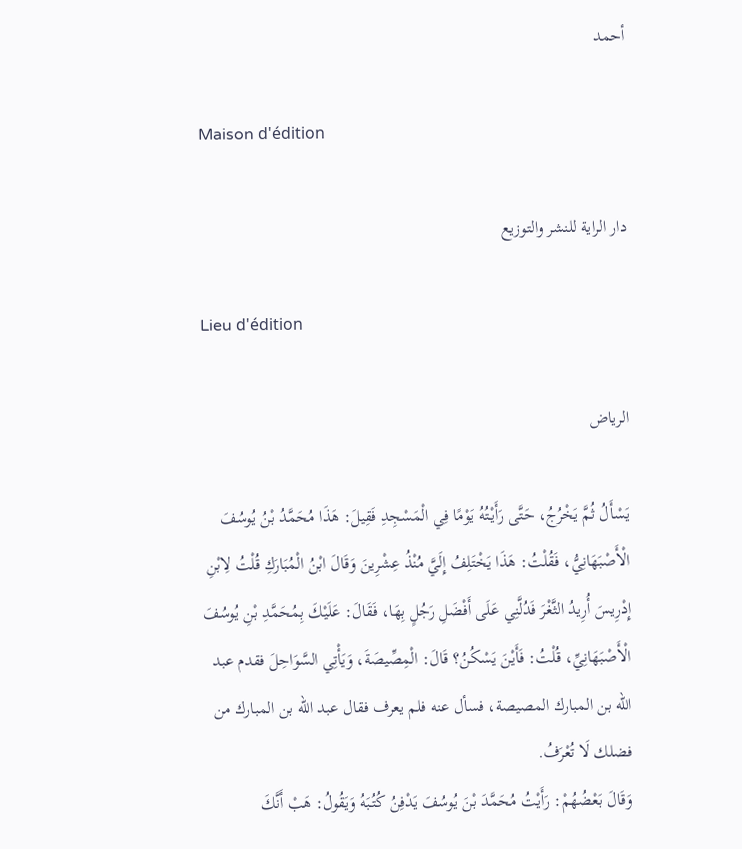أحمد

Maison d'édition

دار الراية للنشر والتوزيع

Lieu d'édition

الرياض

يَسْأَلُ ثُمَّ يَخْرُجُ، حَتَّى رَأَيْتُهُ يَوْمًا فِي الْمَسْجِدِ فَقِيلَ: هَذَا مُحَمَّدُ بْنُ يُوسُفَ الْأَصْبَهَانِيُّ، فَقُلْتُ: هَذَا يَخْتَلِفُ إِلَيَّ مُنْذُ عِشْرِينَ وَقَالَ ابْنُ الْمُبَارَكِ قُلْتُ لِابْنِ إِدْرِيسَ أُرِيدُ الثَّغْرَ فَدُلَّنِي عَلَى أَفْضَلِ رَجُلٍ بِهَا، فَقَالَ: عَلَيْكَ بِمُحَمَّدِ بْنِ يُوسُفَ الْأَصْبَهَانِيِّ، قُلْتُ: فَأَيْنَ يَسْكُنُ؟ قَالَ: الْمِصِّيصَةَ، وَيَأْتِي السَّوَاحِلَ فقدم عبد الله بن المبارك المصيصة، فسأل عنه فلم يعرف فقال عبد الله بن المبارك من فضلك لَا تُعْرَفُ.
وَقَالَ بَعْضُهُمْ: رَأَيْتُ مُحَمَّدَ بْنَ يُوسُفَ يَدْفِنُ كُتُبَهُ وَيَقُولُ: هَبْ أَنَّكَ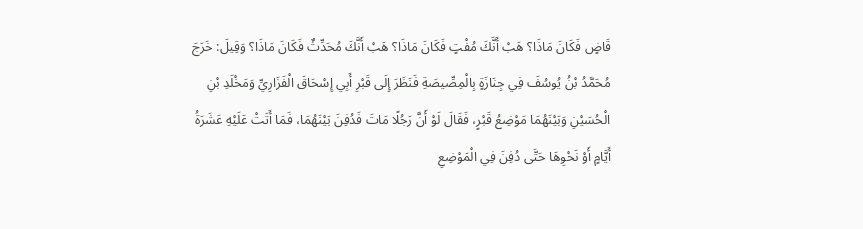قَاضٍ فَكَانَ مَاذَا؟ هَبْ أَنَّكَ مُفْتٍ فَكَانَ مَاذَا؟ هَبْ أَنَّكَ مُحَدِّثٌ فَكَانَ مَاذَا؟ وَقِيلَ: خَرَجَ مُحَمَّدُ بْنُ يُوسُفَ فِي جِنَازَةٍ بِالْمِصِّيصَةِ فَنَظَرَ إِلَى قَبْرِ أَبِي إِسْحَاقَ الْفَزَارِيِّ وَمَخْلَدِ بْنِ الْحُسَيْنِ وَبَيْنَهُمَا مَوْضِعُ قَبْرٍ، فَقَالَ لَوْ أَنَّ رَجُلًا مَاتَ فَدُفِنَ بَيْنَهُمَا، فَمَا أَتَتْ عَلَيْهِ عَشَرَةُ أَيَّامٍ أَوْ نَحْوِهَا حَتَّى دُفِنَ فِي الْمَوْضِعِ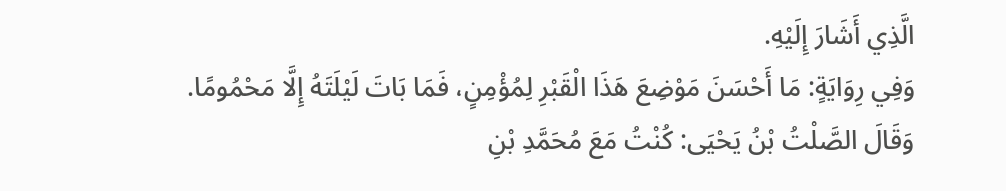الَّذِي أَشَارَ إِلَيْهِ.
وَفِي رِوَايَةٍ: مَا أَحْسَنَ مَوْضِعَ هَذَا الْقَبْرِ لِمُؤْمِنٍ، فَمَا بَاتَ لَيْلَتَهُ إِلَّا مَحْمُومًا.
وَقَالَ الصَّلْتُ بْنُ يَحْيَى: كُنْتُ مَعَ مُحَمَّدِ بْنِ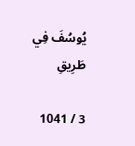يُوسُفَ فِي طَرِيقِ

3 / 1041